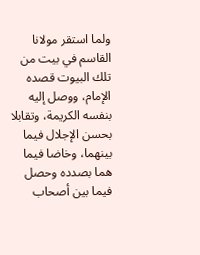ولما استقر مولانا القاسم في بيت من تلك البيوت قصده الإمام، ووصل إليه بنفسه الكريمة، وتقابلا بحسن الإجلال فيما بينهما، وخاضا فيما هما بصدده وحصل فيما بين أصحاب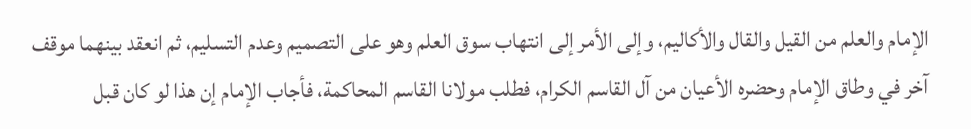الإمام والعلم من القيل والقال والأكاليم، وإلى الأمر إلى انتهاب سوق العلم وهو على التصميم وعدم التسليم، ثم انعقد بينهما موقف آخر في وطاق الإمام وحضره الأعيان من آل القاسم الكرام، فطلب مولانا القاسم المحاكمة، فأجاب الإمام إن هذا لو كان قبل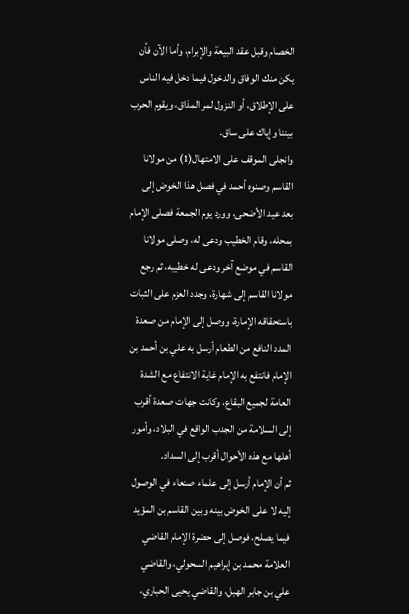الخصام وقبل عقد البيعة والإبرام، وأما الآن فأن يكن منك الوفاق والدخول فيما دخل فيه الناس على الإطلاق، أو النزول لمر المذاق، ويقوم الحرب بيننا وإياك على ساق.
وانجلى الموقف على الامتهال(1) من مولانا القاسم وصنوه أحمد في فصل هذا الخوض إلى بعد عيد الأضحى، وورد يوم الجمعة فصلى الإمام بمحله، وقام الخطيب ودعى له، وصلى مولانا القاسم في موضع آخر ودعى له خطيبه، ثم رجع مولانا القاسم إلى شهارة، وجدد العزم على الثبات باستحقاقه الإمارة، ووصل إلى الإمام من صعدة المدد النافع من الطعام أرسل به علي بن أحمد بن الإمام فانتفع به الإمام غاية الانتفاع مع الشدة العامة لجميع البقاع، وكانت جهات صعدة أقرب إلى السلامة من الجدب الواقع في البلاد، وأمور أهلها مع هذه الأحوال أقرب إلى السداد.
ثم أن الإمام أرسل إلى علماء صنعاء في الوصول إليه لا على الخوض بينه وبين القاسم بن المؤيد فيما يصلح، فوصل إلى حضرة الإمام القاضي العلامة محمد بن إبراهيم السحولي، والقاضي علي بن جابر الهبل، والقاضي يحيى الحباري،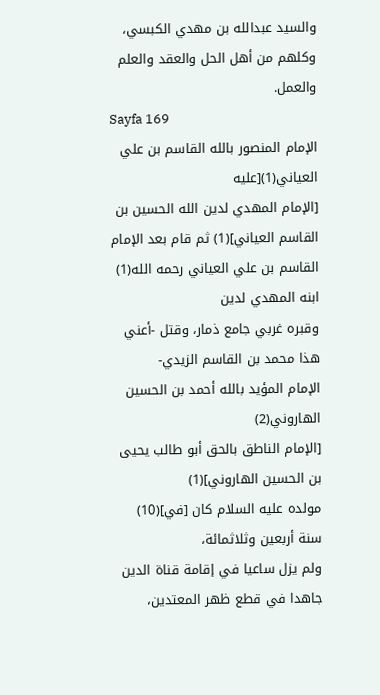والسيد عبدالله بن مهدي الكبسي، وكلهم من أهل الحل والعقد والعلم والعمل.
Sayfa 169
الإمام المنصور بالله القاسم بن علي العياني(1)[عليه
[الإمام المهدي لدين الله الحسين بن القاسم العياني](1) ثم قام بعد الإمام القاسم بن علي العياني رحمه الله(1) ابنه المهدي لدين
وقبره غربي جامع ذمار، وقتل -أعني هذا محمد بن القاسم الزيدي-
الإمام المؤيد بالله أحمد بن الحسين الهاروني(2)
[الإمام الناطق بالحق أبو طالب يحيى بن الحسين الهاروني](1)
مولده عليه السلام كان [في](10) سنة أربعين وثلاثمائة،
ولم يزل ساعيا في إقامة قناة الدين جاهدا في قطع ظهر المعتدين،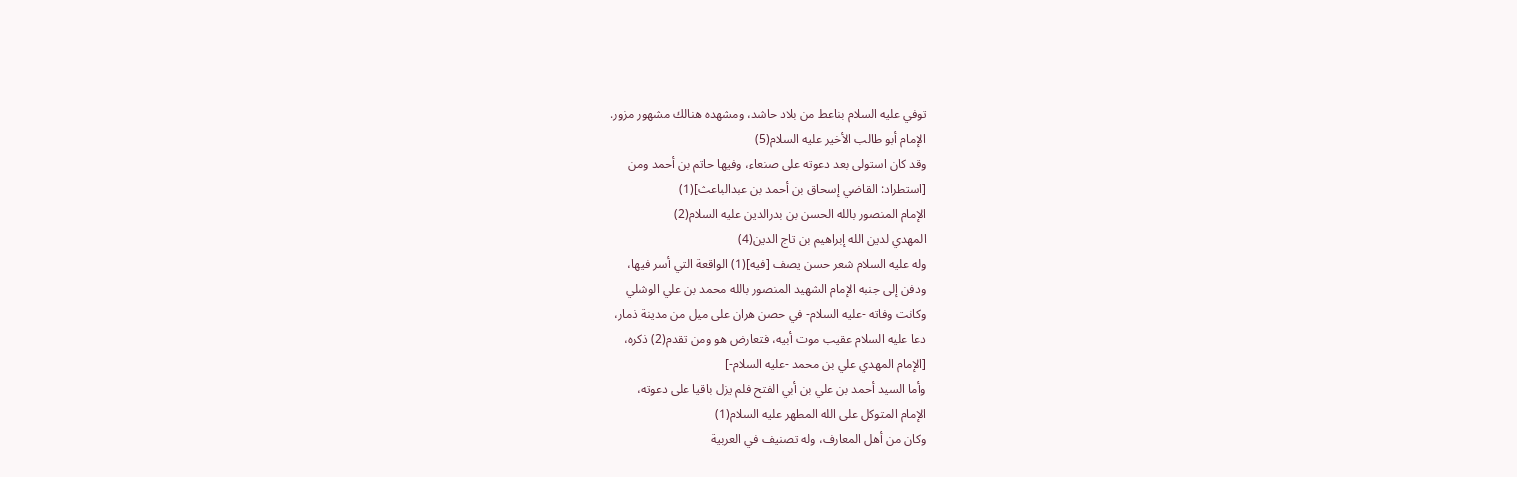توفي عليه السلام بناعط من بلاد حاشد، ومشهده هنالك مشهور مزور.
الإمام أبو طالب الأخير عليه السلام(5)
وقد كان استولى بعد دعوته على صنعاء، وفيها حاتم بن أحمد ومن
[استطراد: القاضي إسحاق بن أحمد بن عبدالباعث](1)
الإمام المنصور بالله الحسن بن بدرالدين عليه السلام(2)
المهدي لدين الله إبراهيم بن تاج الدين(4)
وله عليه السلام شعر حسن يصف [فيه](1) الواقعة التي أسر فيها،
ودفن إلى جنبه الإمام الشهيد المنصور بالله محمد بن علي الوشلي
وكانت وفاته -عليه السلام- في حصن هران على ميل من مدينة ذمار،
دعا عليه السلام عقيب موت أبيه، فتعارض هو ومن تقدم(2) ذكره،
[الإمام المهدي علي بن محمد -عليه السلام-]
وأما السيد أحمد بن علي بن أبي الفتح فلم يزل باقيا على دعوته،
الإمام المتوكل على الله المطهر عليه السلام(1)
وكان من أهل المعارف، وله تصنيف في العربية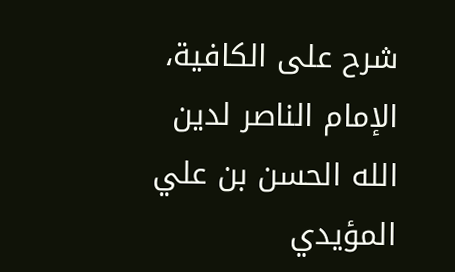شرح على الكافية،
الإمام الناصر لدين الله الحسن بن علي المؤيدي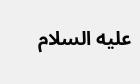عليه السلام